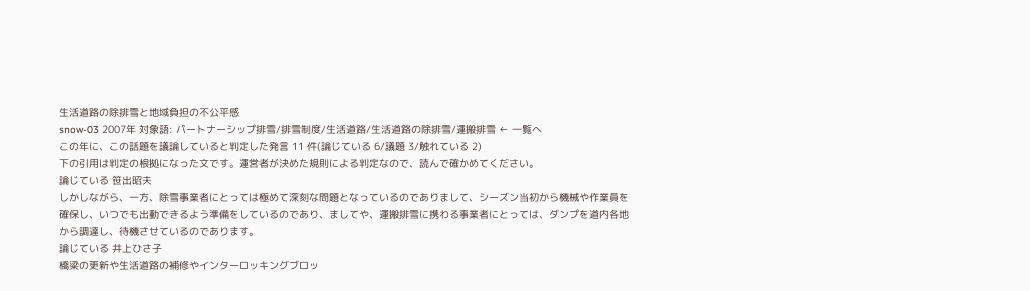生活道路の除排雪と地域負担の不公平感
snow-03 2007年 対象語: パートナーシップ排雪/排雪制度/生活道路/生活道路の除排雪/運搬排雪 ← 一覧へ
この年に、この話題を議論していると判定した発言 11 件(論じている 6/議題 3/触れている 2)
下の引用は判定の根拠になった文です。運営者が決めた規則による判定なので、読んで確かめてください。
論じている 笹出昭夫
しかしながら、一方、除雪事業者にとっては極めて深刻な問題となっているのでありまして、シーズン当初から機械や作業員を確保し、いつでも出動できるよう準備をしているのであり、ましてや、運搬排雪に携わる事業者にとっては、ダンプを道内各地から調達し、待機させているのであります。
論じている 井上ひさ子
橋梁の更新や生活道路の補修やインターロッキングブロッ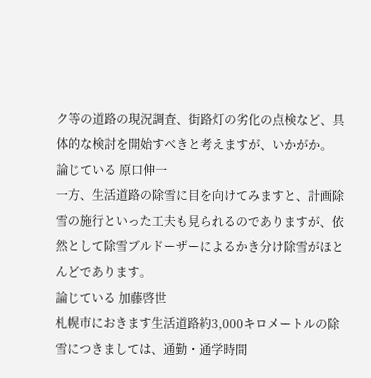ク等の道路の現況調査、街路灯の劣化の点検など、具体的な検討を開始すべきと考えますが、いかがか。
論じている 原口伸一
一方、生活道路の除雪に目を向けてみますと、計画除雪の施行といった工夫も見られるのでありますが、依然として除雪ブルドーザーによるかき分け除雪がほとんどであります。
論じている 加藤啓世
札幌市におきます生活道路約3,000キロメートルの除雪につきましては、通勤・通学時間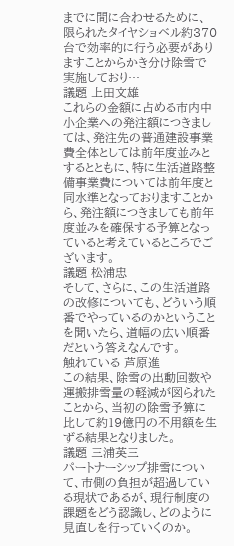までに間に合わせるために、限られたタイヤショベル約370台で効率的に行う必要がありますことからかき分け除雪で実施しており…
議題 上田文雄
これらの金額に占める市内中小企業への発注額につきましては、発注先の普通建設事業費全体としては前年度並みとするとともに、特に生活道路整備事業費については前年度と同水準となっておりますことから、発注額につきましても前年度並みを確保する予算となっていると考えているところでございます。
議題 松浦忠
そして、さらに、この生活道路の改修についても、どういう順番でやっているのかということを聞いたら、道幅の広い順番だという答えなんです。
触れている 芦原進
この結果、除雪の出動回数や運搬排雪量の軽減が図られたことから、当初の除雪予算に比して約19億円の不用額を生ずる結果となりました。
議題 三浦英三
パートナーシップ排雪について、市側の負担が超過している現状であるが、現行制度の課題をどう認識し、どのように見直しを行っていくのか。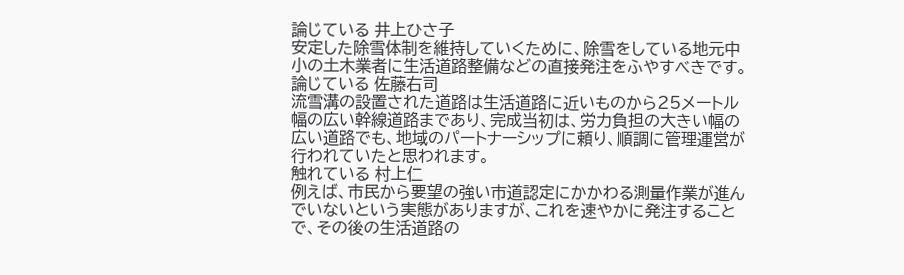論じている 井上ひさ子
安定した除雪体制を維持していくために、除雪をしている地元中小の土木業者に生活道路整備などの直接発注をふやすべきです。
論じている 佐藤右司
流雪溝の設置された道路は生活道路に近いものから25メートル幅の広い幹線道路まであり、完成当初は、労力負担の大きい幅の広い道路でも、地域のパートナーシップに頼り、順調に管理運営が行われていたと思われます。
触れている 村上仁
例えば、市民から要望の強い市道認定にかかわる測量作業が進んでいないという実態がありますが、これを速やかに発注することで、その後の生活道路の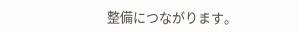整備につながります。